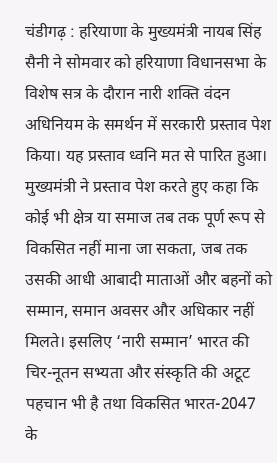चंडीगढ़ : हरियाणा के मुख्यमंत्री नायब सिंह सैनी ने सोमवार को हरियाणा विधानसभा के विशेष सत्र के दौरान नारी शक्ति वंदन अधिनियम के समर्थन में सरकारी प्रस्ताव पेश किया। यह प्रस्ताव ध्वनि मत से पारित हुआ।
मुख्यमंत्री ने प्रस्ताव पेश करते हुए कहा कि कोई भी क्षेत्र या समाज तब तक पूर्ण रूप से विकसित नहीं माना जा सकता, जब तक उसकी आधी आबादी माताओं और बहनों को सम्मान, समान अवसर और अधिकार नहीं मिलते। इसलिए ‘नारी सम्मान’ भारत की चिर-नूतन सभ्यता और संस्कृति की अटूट पहचान भी है तथा विकसित भारत-2047 के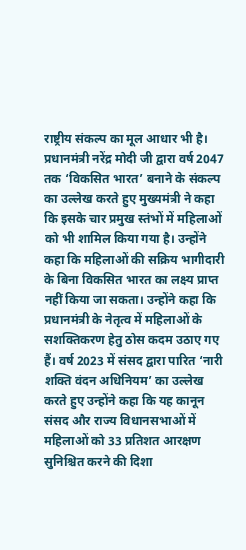राष्ट्रीय संकल्प का मूल आधार भी है।
प्रधानमंत्री नरेंद्र मोदी जी द्वारा वर्ष 2047 तक ‘विकसित भारत’ बनाने के संकल्प का उल्लेख करते हुए मुख्यमंत्री ने कहा कि इसके चार प्रमुख स्तंभों में महिलाओं को भी शामिल किया गया है। उन्होंने कहा कि महिलाओं की सक्रिय भागीदारी के बिना विकसित भारत का लक्ष्य प्राप्त नहीं किया जा सकता। उन्होंने कहा कि प्रधानमंत्री के नेतृत्व में महिलाओं के सशक्तिकरण हेतु ठोस कदम उठाए गए हैं। वर्ष 2023 में संसद द्वारा पारित ‘नारी शक्ति वंदन अधिनियम’ का उल्लेख करते हुए उन्होंने कहा कि यह कानून संसद और राज्य विधानसभाओं में महिलाओं को 33 प्रतिशत आरक्षण सुनिश्चित करने की दिशा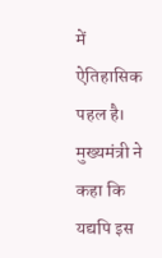में ऐतिहासिक पहल है।
मुख्यमंत्री ने कहा कि यद्यपि इस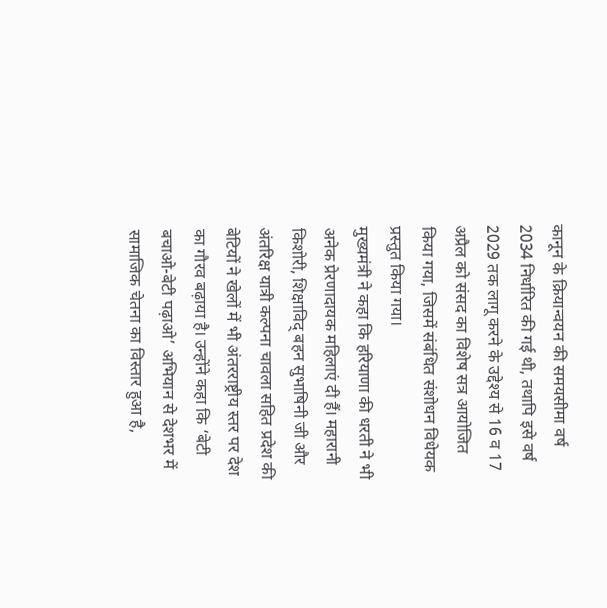कानून के क्रियान्वयन की समयसीमा वर्ष 2034 निर्धारित की गई थी, तथापि इसे वर्ष 2029 तक लागू करने के उद्देश्य से 16 व 17 अप्रैल को संसद का विशेष सत्र आयोजित किया गया, जिसमें संबंधित संशोधन विधेयक प्रस्तुत किया गया।
मुख्यमंत्री ने कहा कि हरियाणा की धरती ने भी अनेक प्रेरणादायक महिलाएं दी हैं। महारानी किशोरी, शिक्षाविद् बहन सुभाषिनी जी और अंतरिक्ष यात्री कल्पना चावला सहित प्रदेश की बेटियों ने खेलों में भी अंतरराष्ट्रीय स्तर पर देश का गौरव बढ़ाया है। उन्होंने कहा कि ‘बेटी बचाओ-बेटी पढ़ाओ’ अभियान से देशभर में सामाजिक चेतना का विस्तार हुआ है,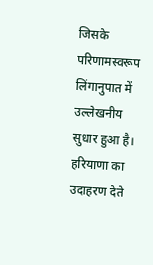जिसके परिणामस्वरूप लिंगानुपात में उल्लेखनीय सुधार हुआ है। हरियाणा का उदाहरण देते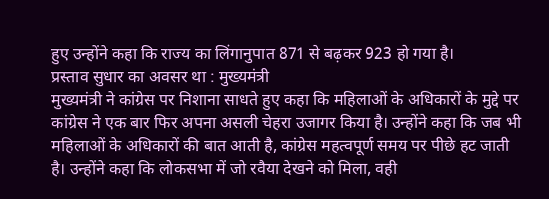हुए उन्होंने कहा कि राज्य का लिंगानुपात 871 से बढ़कर 923 हो गया है।
प्रस्ताव सुधार का अवसर था : मुख्यमंत्री
मुख्यमंत्री ने कांग्रेस पर निशाना साधते हुए कहा कि महिलाओं के अधिकारों के मुद्दे पर कांग्रेस ने एक बार फिर अपना असली चेहरा उजागर किया है। उन्होंने कहा कि जब भी महिलाओं के अधिकारों की बात आती है, कांग्रेस महत्वपूर्ण समय पर पीछे हट जाती है। उन्होंने कहा कि लोकसभा में जो रवैया देखने को मिला, वही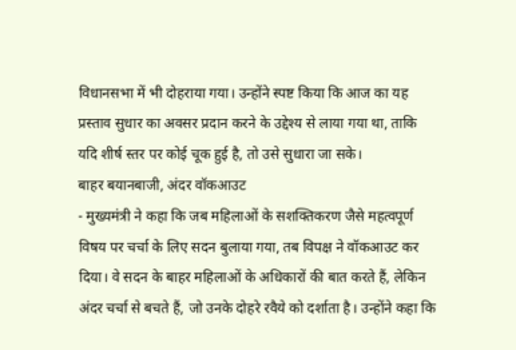विधानसभा में भी दोहराया गया। उन्होंने स्पष्ट किया कि आज का यह प्रस्ताव सुधार का अवसर प्रदान करने के उद्देश्य से लाया गया था, ताकि यदि शीर्ष स्तर पर कोई चूक हुई है, तो उसे सुधारा जा सके।
बाहर बयानबाजी, अंदर वॉकआउट
- मुख्यमंत्री ने कहा कि जब महिलाओं के सशक्तिकरण जैसे महत्वपूर्ण विषय पर चर्चा के लिए सदन बुलाया गया, तब विपक्ष ने वॉकआउट कर दिया। वे सदन के बाहर महिलाओं के अधिकारों की बात करते हैं, लेकिन अंदर चर्चा से बचते हैं, जो उनके दोहरे रवैये को दर्शाता है। उन्होंने कहा कि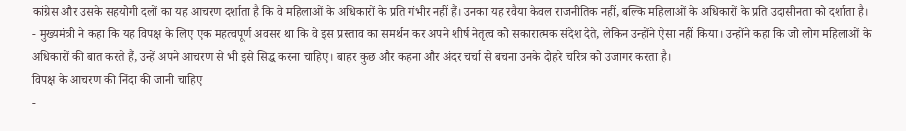कांग्रेस और उसके सहयोगी दलों का यह आचरण दर्शाता है कि वे महिलाओं के अधिकारों के प्रति गंभीर नहीं हैं। उनका यह रवैया केवल राजनीतिक नहीं, बल्कि महिलाओं के अधिकारों के प्रति उदासीनता को दर्शाता है।
- मुख्यमंत्री ने कहा कि यह विपक्ष के लिए एक महत्वपूर्ण अवसर था कि वे इस प्रस्ताव का समर्थन कर अपने शीर्ष नेतृत्व को सकारात्मक संदेश देते, लेकिन उन्होंने ऐसा नहीं किया। उन्होंने कहा कि जो लोग महिलाओं के अधिकारों की बात करते हैं, उन्हें अपने आचरण से भी इसे सिद्ध करना चाहिए। बाहर कुछ और कहना और अंदर चर्चा से बचना उनके दोहरे चरित्र को उजागर करता है।
विपक्ष के आचरण की निंदा की जानी चाहिए
-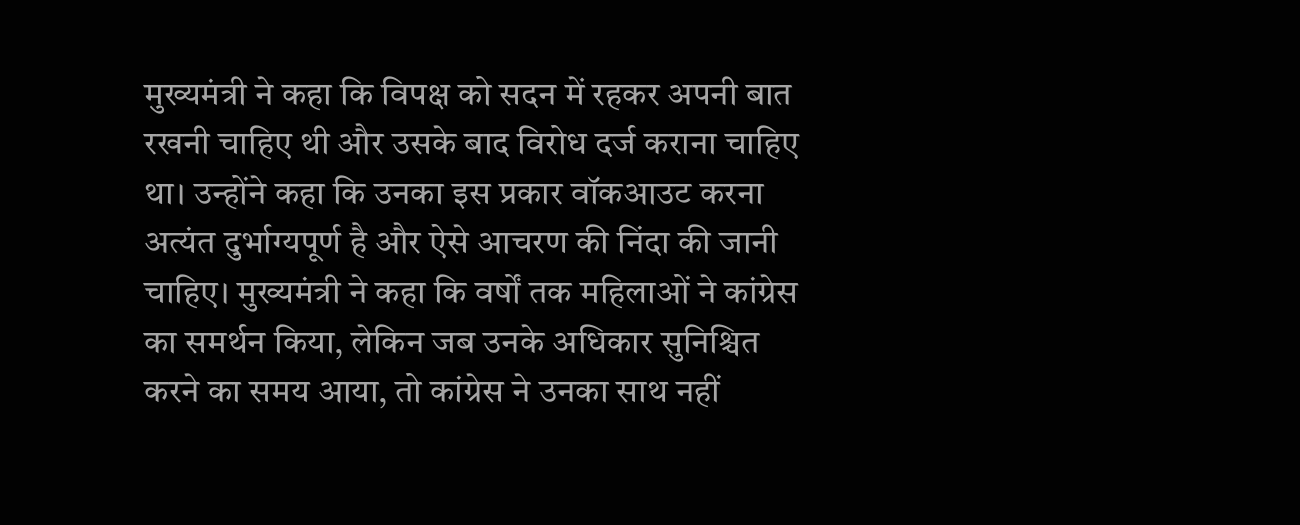मुख्यमंत्री ने कहा कि विपक्ष को सदन में रहकर अपनी बात रखनी चाहिए थी और उसके बाद विरोध दर्ज कराना चाहिए था। उन्होंने कहा कि उनका इस प्रकार वॉकआउट करना अत्यंत दुर्भाग्यपूर्ण है और ऐसे आचरण की निंदा की जानी चाहिए। मुख्यमंत्री ने कहा कि वर्षों तक महिलाओं ने कांग्रेस का समर्थन किया, लेकिन जब उनके अधिकार सुनिश्चित करने का समय आया, तो कांग्रेस ने उनका साथ नहीं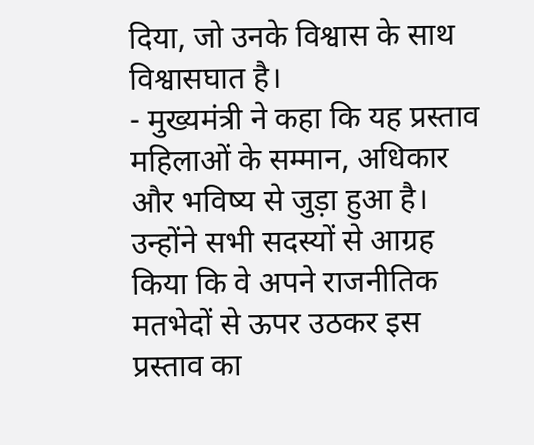दिया, जो उनके विश्वास के साथ विश्वासघात है।
- मुख्यमंत्री ने कहा कि यह प्रस्ताव महिलाओं के सम्मान, अधिकार और भविष्य से जुड़ा हुआ है। उन्होंने सभी सदस्यों से आग्रह किया कि वे अपने राजनीतिक मतभेदों से ऊपर उठकर इस प्रस्ताव का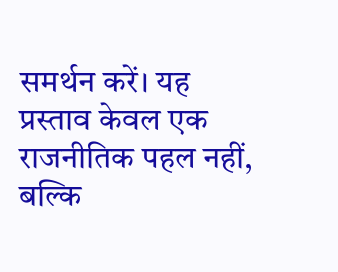समर्थन करें। यह प्रस्ताव केवल एक राजनीतिक पहल नहीं, बल्कि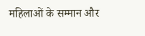महिलाओं के सम्मान और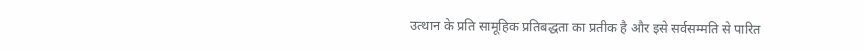उत्थान के प्रति सामूहिक प्रतिबद्धता का प्रतीक है और इसे सर्वसम्मति से पारित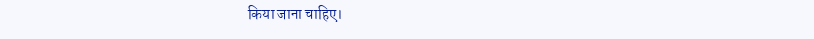किया जाना चाहिए।